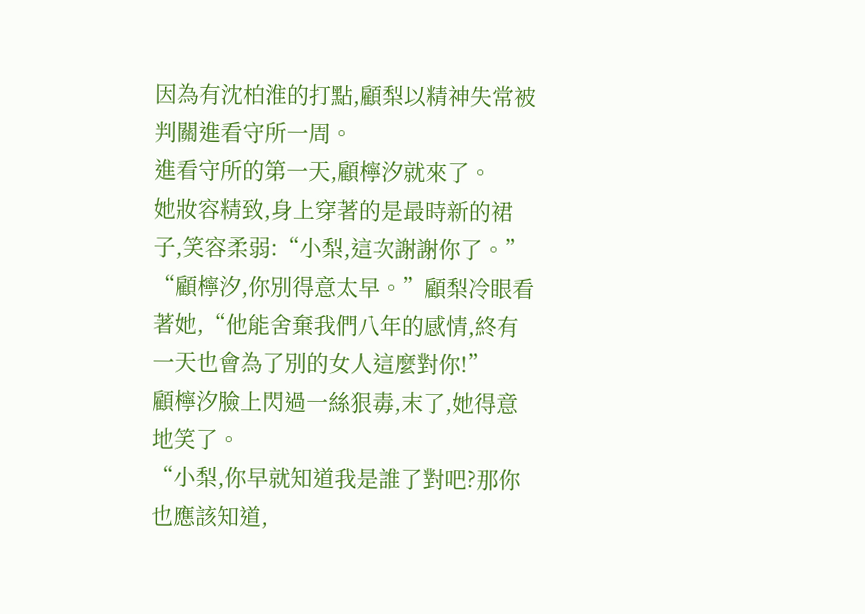因為有沈柏淮的打點,顧梨以精神失常被判關進看守所一周。
進看守所的第一天,顧檸汐就來了。
她妝容精致,身上穿著的是最時新的裙子,笑容柔弱:“小梨,這次謝謝你了。”
“顧檸汐,你別得意太早。”顧梨冷眼看著她,“他能舍棄我們八年的感情,終有一天也會為了別的女人這麼對你!”
顧檸汐臉上閃過一絲狠毒,末了,她得意地笑了。
“小梨,你早就知道我是誰了對吧?那你也應該知道,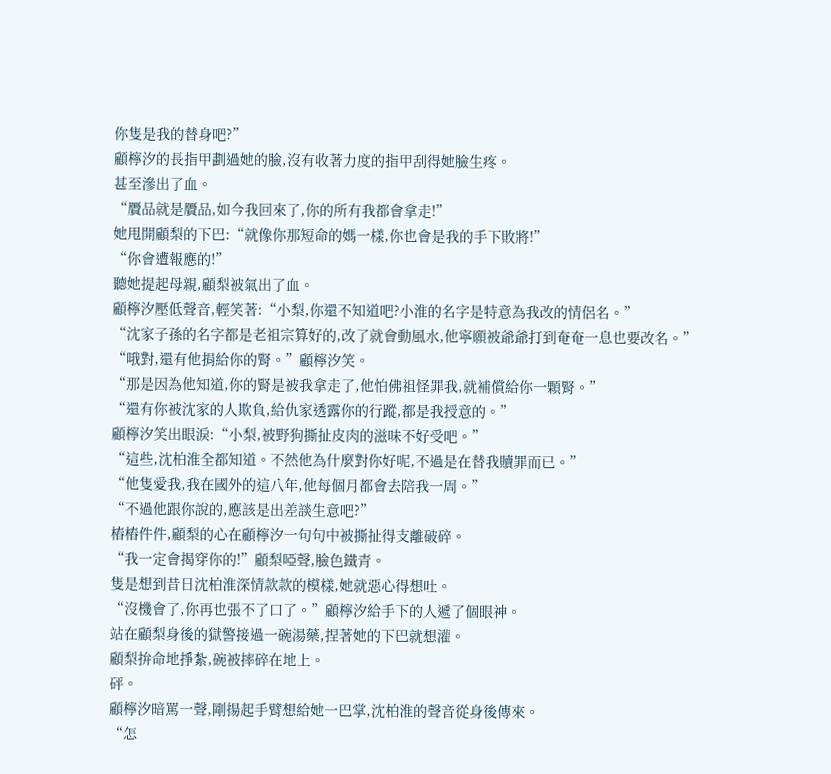你隻是我的替身吧?”
顧檸汐的長指甲劃過她的臉,沒有收著力度的指甲刮得她臉生疼。
甚至滲出了血。
“贗品就是贗品,如今我回來了,你的所有我都會拿走!”
她甩開顧梨的下巴:“就像你那短命的媽一樣,你也會是我的手下敗將!”
“你會遭報應的!”
聽她提起母親,顧梨被氣出了血。
顧檸汐壓低聲音,輕笑著:“小梨,你還不知道吧?小淮的名字是特意為我改的情侶名。”
“沈家子孫的名字都是老祖宗算好的,改了就會動風水,他寧願被爺爺打到奄奄一息也要改名。”
“哦對,還有他捐給你的腎。”顧檸汐笑。
“那是因為他知道,你的腎是被我拿走了,他怕佛祖怪罪我,就補償給你一顆腎。”
“還有你被沈家的人欺負,給仇家透露你的行蹤,都是我授意的。”
顧檸汐笑出眼淚:“小梨,被野狗撕扯皮肉的滋味不好受吧。”
“這些,沈柏淮全都知道。不然他為什麼對你好呢,不過是在替我贖罪而已。”
“他隻愛我,我在國外的這八年,他每個月都會去陪我一周。”
“不過他跟你說的,應該是出差談生意吧?”
樁樁件件,顧梨的心在顧檸汐一句句中被撕扯得支離破碎。
“我一定會揭穿你的!”顧梨啞聲,臉色鐵青。
隻是想到昔日沈柏淮深情款款的模樣,她就惡心得想吐。
“沒機會了,你再也張不了口了。”顧檸汐給手下的人遞了個眼神。
站在顧梨身後的獄警接過一碗湯藥,捏著她的下巴就想灌。
顧梨拚命地掙紮,碗被摔碎在地上。
砰。
顧檸汐暗罵一聲,剛揚起手臂想給她一巴掌,沈柏淮的聲音從身後傳來。
“怎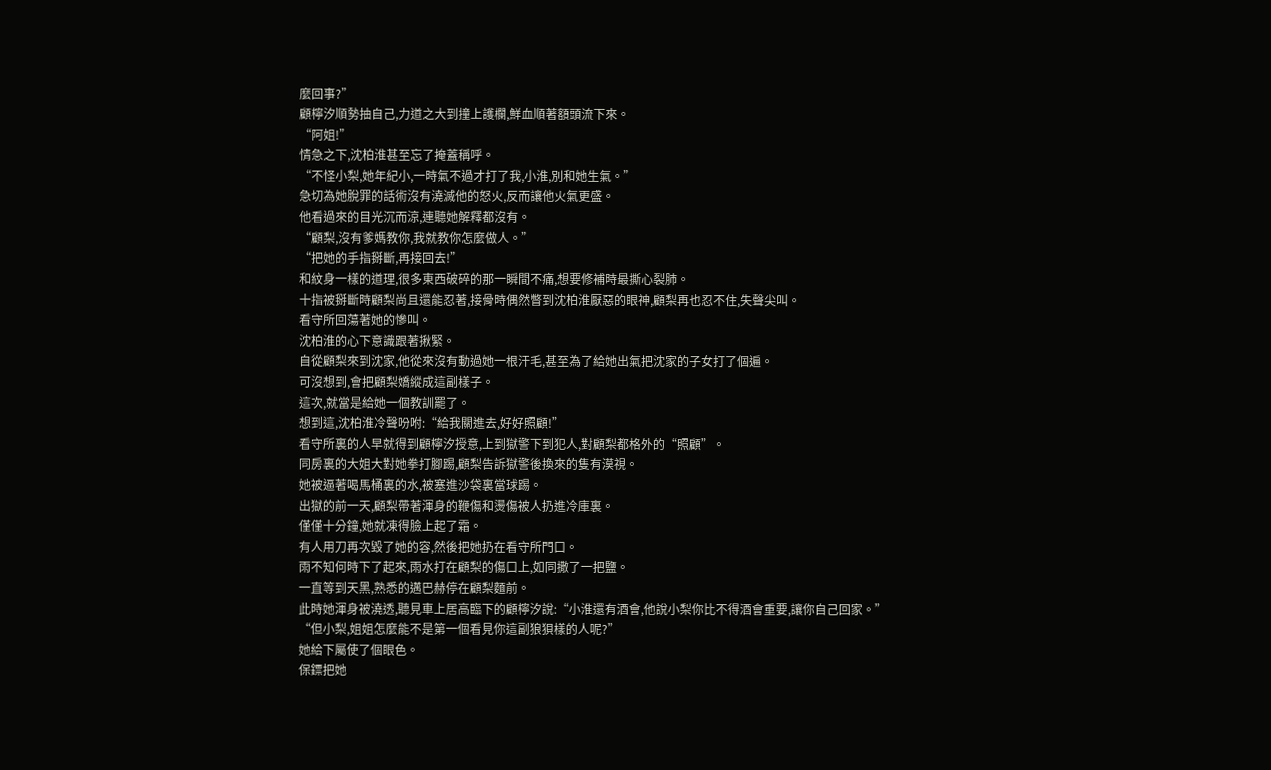麼回事?”
顧檸汐順勢抽自己,力道之大到撞上護欄,鮮血順著額頭流下來。
“阿姐!”
情急之下,沈柏淮甚至忘了掩蓋稱呼。
“不怪小梨,她年紀小,一時氣不過才打了我,小淮,別和她生氣。”
急切為她脫罪的話術沒有澆滅他的怒火,反而讓他火氣更盛。
他看過來的目光沉而涼,連聽她解釋都沒有。
“顧梨,沒有爹媽教你,我就教你怎麼做人。”
“把她的手指掰斷,再接回去!”
和紋身一樣的道理,很多東西破碎的那一瞬間不痛,想要修補時最撕心裂肺。
十指被掰斷時顧梨尚且還能忍著,接骨時偶然瞥到沈柏淮厭惡的眼神,顧梨再也忍不住,失聲尖叫。
看守所回蕩著她的慘叫。
沈柏淮的心下意識跟著揪緊。
自從顧梨來到沈家,他從來沒有動過她一根汗毛,甚至為了給她出氣把沈家的子女打了個遍。
可沒想到,會把顧梨嬌縱成這副樣子。
這次,就當是給她一個教訓罷了。
想到這,沈柏淮冷聲吩咐:“給我關進去,好好照顧!”
看守所裏的人早就得到顧檸汐授意,上到獄警下到犯人,對顧梨都格外的“照顧”。
同房裏的大姐大對她拳打腳踢,顧梨告訴獄警後換來的隻有漠視。
她被逼著喝馬桶裏的水,被塞進沙袋裏當球踢。
出獄的前一天,顧梨帶著渾身的鞭傷和燙傷被人扔進冷庫裏。
僅僅十分鐘,她就凍得臉上起了霜。
有人用刀再次毀了她的容,然後把她扔在看守所門口。
雨不知何時下了起來,雨水打在顧梨的傷口上,如同撒了一把鹽。
一直等到天黑,熟悉的邁巴赫停在顧梨麵前。
此時她渾身被澆透,聽見車上居高臨下的顧檸汐說:“小淮還有酒會,他說小梨你比不得酒會重要,讓你自己回家。”
“但小梨,姐姐怎麼能不是第一個看見你這副狼狽樣的人呢?”
她給下屬使了個眼色。
保鏢把她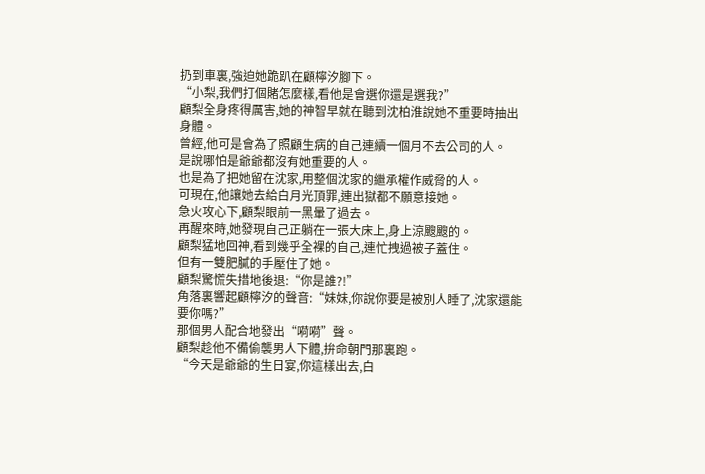扔到車裏,強迫她跪趴在顧檸汐腳下。
“小梨,我們打個賭怎麼樣,看他是會選你還是選我?”
顧梨全身疼得厲害,她的神智早就在聽到沈柏淮說她不重要時抽出身體。
曾經,他可是會為了照顧生病的自己連續一個月不去公司的人。
是說哪怕是爺爺都沒有她重要的人。
也是為了把她留在沈家,用整個沈家的繼承權作威脅的人。
可現在,他讓她去給白月光頂罪,連出獄都不願意接她。
急火攻心下,顧梨眼前一黑暈了過去。
再醒來時,她發現自己正躺在一張大床上,身上涼颼颼的。
顧梨猛地回神,看到幾乎全裸的自己,連忙拽過被子蓋住。
但有一雙肥膩的手壓住了她。
顧梨驚慌失措地後退:“你是誰?!”
角落裏響起顧檸汐的聲音:“妹妹,你說你要是被別人睡了,沈家還能要你嗎?”
那個男人配合地發出“嗬嗬”聲。
顧梨趁他不備偷襲男人下體,拚命朝門那裏跑。
“今天是爺爺的生日宴,你這樣出去,白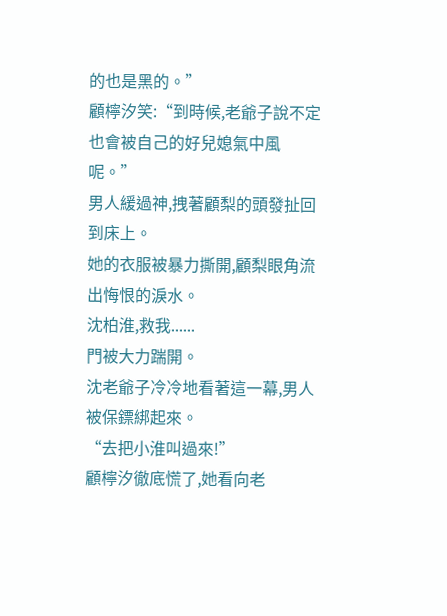的也是黑的。”
顧檸汐笑:“到時候,老爺子說不定也會被自己的好兒媳氣中風呢。”
男人緩過神,拽著顧梨的頭發扯回到床上。
她的衣服被暴力撕開,顧梨眼角流出悔恨的淚水。
沈柏淮,救我......
門被大力踹開。
沈老爺子冷冷地看著這一幕,男人被保鏢綁起來。
“去把小淮叫過來!”
顧檸汐徹底慌了,她看向老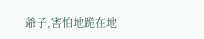爺子,害怕地跪在地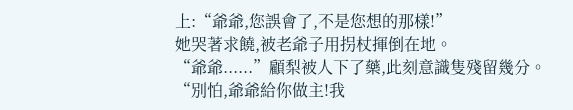上:“爺爺,您誤會了,不是您想的那樣!”
她哭著求饒,被老爺子用拐杖揮倒在地。
“爺爺......”顧梨被人下了藥,此刻意識隻殘留幾分。
“別怕,爺爺給你做主!我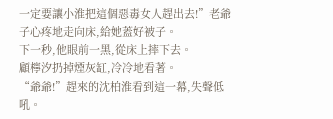一定要讓小淮把這個惡毒女人趕出去!”老爺子心疼地走向床,給她蓋好被子。
下一秒,他眼前一黑,從床上摔下去。
顧檸汐扔掉煙灰缸,冷冷地看著。
“爺爺!”趕來的沈柏淮看到這一幕,失聲低吼。